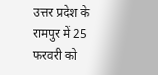उत्तर प्रदेश के रामपुर में 25 फरवरी को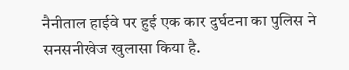नैनीताल हाईवे पर हुई एक कार दुर्घटना का पुलिस ने सनसनीखेज खुलासा किया है.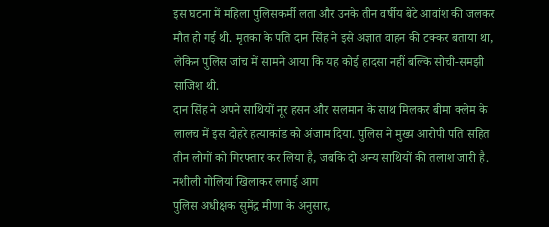इस घटना में महिला पुलिसकर्मी लता और उनके तीन वर्षीय बेटे आवांश की जलकर मौत हो गई थी. मृतका के पति दान सिंह ने इसे अज्ञात वाहन की टक्कर बताया था, लेकिन पुलिस जांच में सामने आया कि यह कोई हादसा नहीं बल्कि सोची-समझी साजिश थी.
दान सिंह ने अपने साथियों नूर हसन और सलमान के साथ मिलकर बीमा क्लेम के लालच में इस दोहरे हत्याकांड को अंजाम दिया. पुलिस ने मुख्य आरोपी पति सहित तीन लोगों को गिरफ्तार कर लिया है, जबकि दो अन्य साथियों की तलाश जारी है.
नशीली गोलियां खिलाकर लगाई आग
पुलिस अधीक्षक सुमेंद्र मीणा के अनुसार,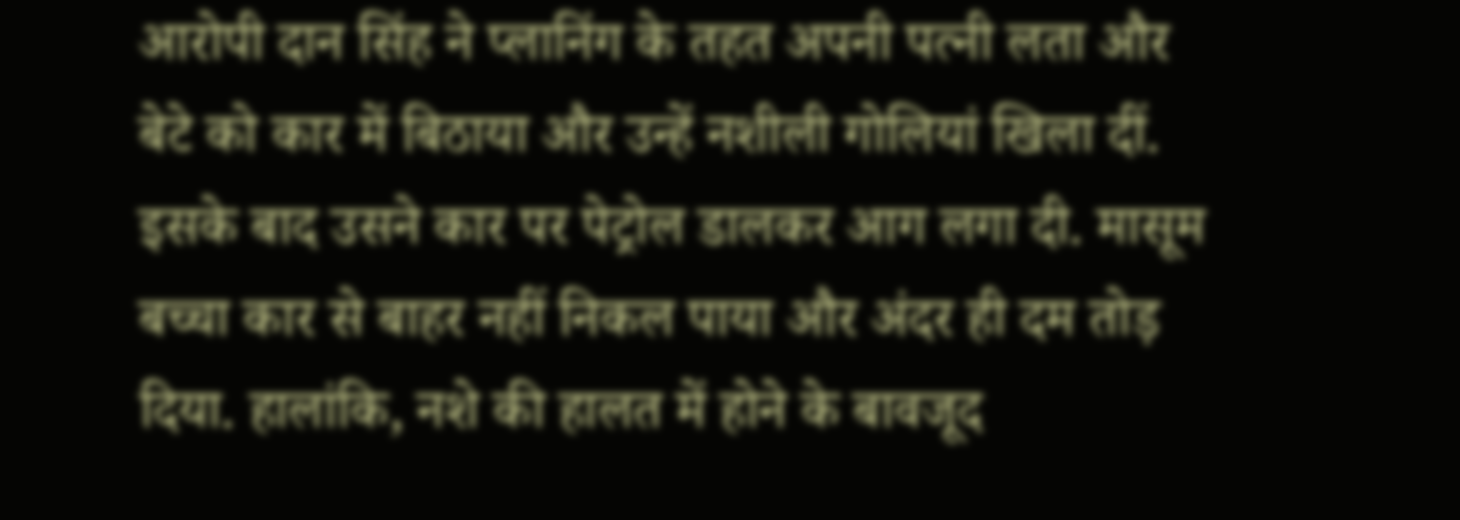आरोपी दान सिंह ने प्लानिंग के तहत अपनी पत्नी लता और बेटे को कार में बिठाया और उन्हें नशीली गोलियां खिला दीं. इसके बाद उसने कार पर पेट्रोल डालकर आग लगा दी. मासूम बच्चा कार से बाहर नहीं निकल पाया और अंदर ही दम तोड़ दिया. हालांकि, नशे की हालत में होने के बावजूद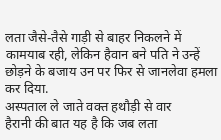लता जैसे-तैसे गाड़ी से बाहर निकलने में कामयाब रही, लेकिन हैवान बने पति ने उन्हें छोड़ने के बजाय उन पर फिर से जानलेवा हमला कर दिया.
अस्पताल ले जाते वक्त हथौड़ी से वार
हैरानी की बात यह है कि जब लता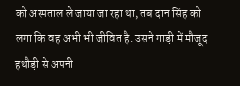को अस्पताल ले जाया जा रहा था, तब दान सिंह को लगा कि वह अभी भी जीवित है. उसने गाड़ी में मौजूद हथौड़ी से अपनी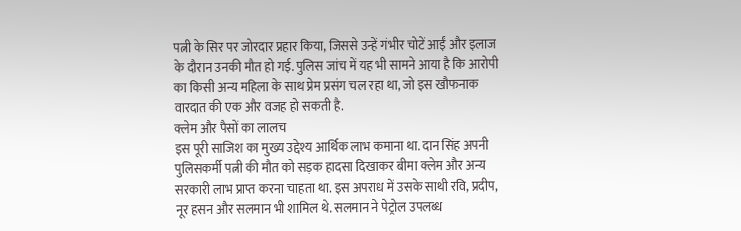पत्नी के सिर पर जोरदार प्रहार किया, जिससे उन्हें गंभीर चोटें आईं और इलाज के दौरान उनकी मौत हो गई. पुलिस जांच में यह भी सामने आया है कि आरोपी का किसी अन्य महिला के साथ प्रेम प्रसंग चल रहा था, जो इस खौफनाक वारदात की एक और वजह हो सकती है.
क्लेम और पैसों का लालच
इस पूरी साजिश का मुख्य उद्देश्य आर्थिक लाभ कमाना था. दान सिंह अपनी पुलिसकर्मी पत्नी की मौत को सड़क हादसा दिखाकर बीमा क्लेम और अन्य सरकारी लाभ प्राप्त करना चाहता था. इस अपराध में उसके साथी रवि, प्रदीप, नूर हसन और सलमान भी शामिल थे. सलमान ने पेट्रोल उपलब्ध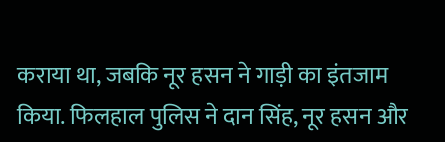कराया था, जबकि नूर हसन ने गाड़ी का इंतजाम किया. फिलहाल पुलिस ने दान सिंह, नूर हसन और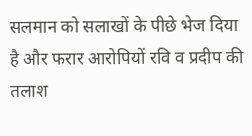सलमान को सलाखों के पीछे भेज दिया है और फरार आरोपियों रवि व प्रदीप की तलाश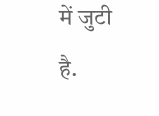में जुटी है.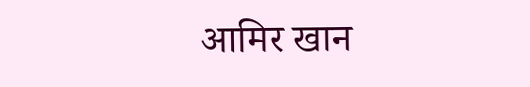आमिर खान